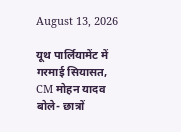August 13, 2026

यूथ पार्लियामेंट में गरमाई सियासत, CM मोहन यादव बोले- छात्रों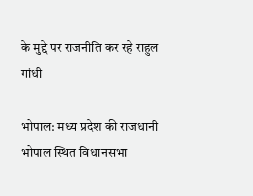के मुद्दे पर राजनीति कर रहे राहुल गांधी

भोपाल: मध्य प्रदेश की राजधानी भोपाल स्थित विधानसभा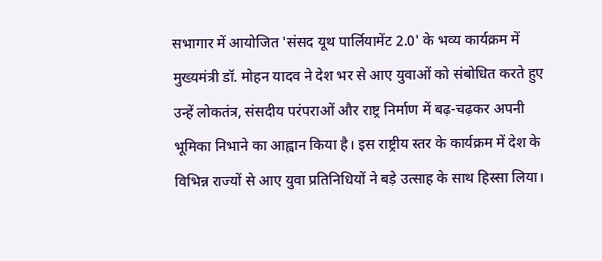सभागार में आयोजित 'संसद यूथ पार्लियामेंट 2.0' के भव्य कार्यक्रम में मुख्यमंत्री डॉ. मोहन यादव ने देश भर से आए युवाओं को संबोधित करते हुए उन्हें लोकतंत्र, संसदीय परंपराओं और राष्ट्र निर्माण में बढ़-चढ़कर अपनी भूमिका निभाने का आह्वान किया है। इस राष्ट्रीय स्तर के कार्यक्रम में देश के विभिन्न राज्यों से आए युवा प्रतिनिधियों ने बड़े उत्साह के साथ हिस्सा लिया।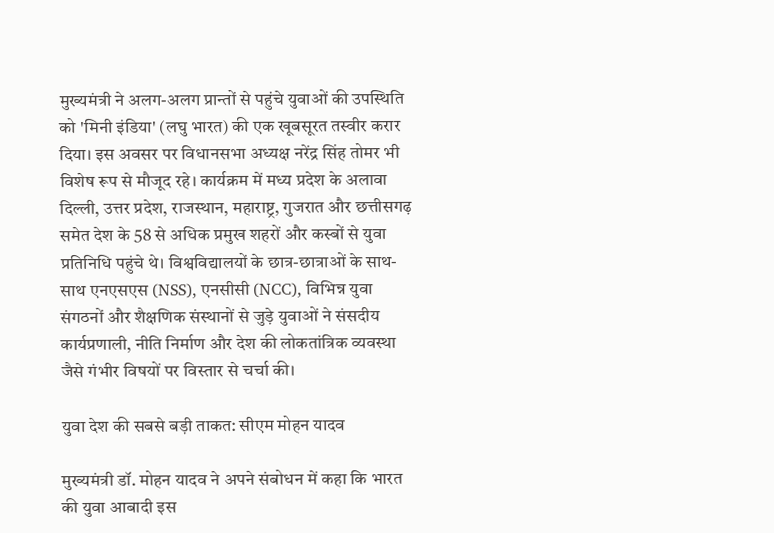मुख्यमंत्री ने अलग-अलग प्रान्तों से पहुंचे युवाओं की उपस्थिति को 'मिनी इंडिया' (लघु भारत) की एक खूबसूरत तस्वीर करार दिया। इस अवसर पर विधानसभा अध्यक्ष नरेंद्र सिंह तोमर भी विशेष रूप से मौजूद रहे। कार्यक्रम में मध्य प्रदेश के अलावा दिल्ली, उत्तर प्रदेश, राजस्थान, महाराष्ट्र, गुजरात और छत्तीसगढ़ समेत देश के 58 से अधिक प्रमुख शहरों और कस्बों से युवा प्रतिनिधि पहुंचे थे। विश्वविद्यालयों के छात्र-छात्राओं के साथ-साथ एनएसएस (NSS), एनसीसी (NCC), विभिन्न युवा संगठनों और शैक्षणिक संस्थानों से जुड़े युवाओं ने संसदीय कार्यप्रणाली, नीति निर्माण और देश की लोकतांत्रिक व्यवस्था जैसे गंभीर विषयों पर विस्तार से चर्चा की।

युवा देश की सबसे बड़ी ताकत: सीएम मोहन यादव

मुख्यमंत्री डॉ. मोहन यादव ने अपने संबोधन में कहा कि भारत की युवा आबादी इस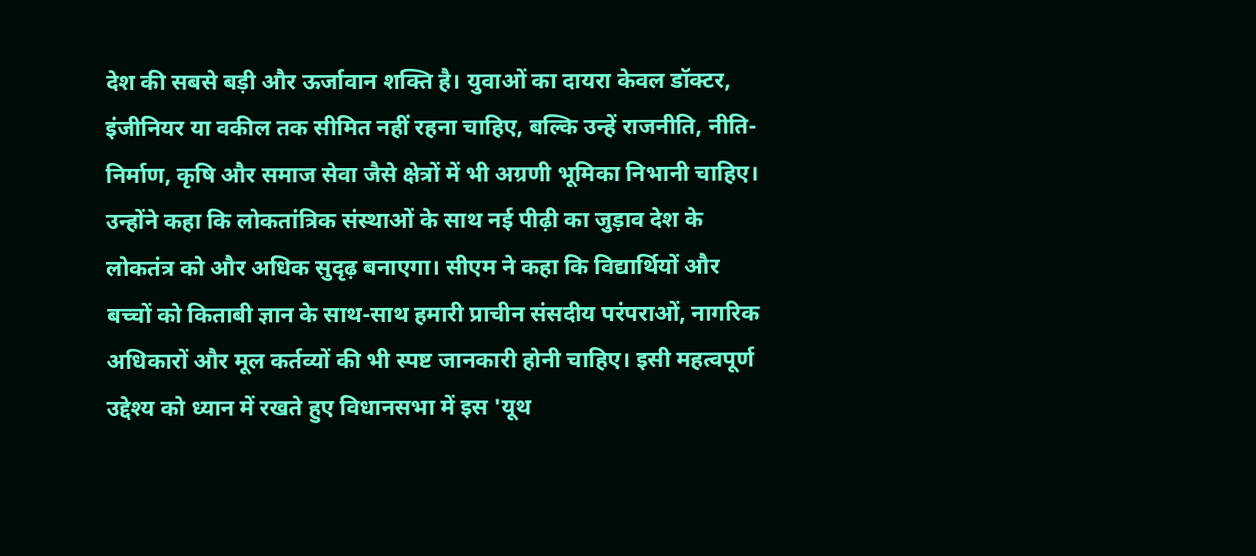देश की सबसे बड़ी और ऊर्जावान शक्ति है। युवाओं का दायरा केवल डॉक्टर, इंजीनियर या वकील तक सीमित नहीं रहना चाहिए, बल्कि उन्हें राजनीति, नीति-निर्माण, कृषि और समाज सेवा जैसे क्षेत्रों में भी अग्रणी भूमिका निभानी चाहिए। उन्होंने कहा कि लोकतांत्रिक संस्थाओं के साथ नई पीढ़ी का जुड़ाव देश के लोकतंत्र को और अधिक सुदृढ़ बनाएगा। सीएम ने कहा कि विद्यार्थियों और बच्चों को किताबी ज्ञान के साथ-साथ हमारी प्राचीन संसदीय परंपराओं, नागरिक अधिकारों और मूल कर्तव्यों की भी स्पष्ट जानकारी होनी चाहिए। इसी महत्वपूर्ण उद्देश्य को ध्यान में रखते हुए विधानसभा में इस 'यूथ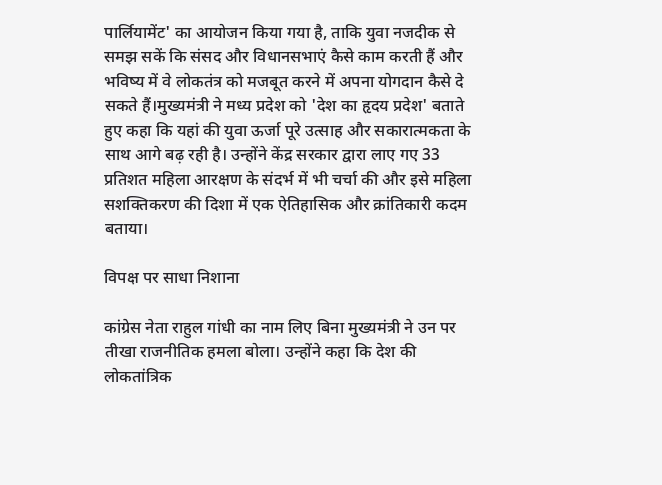पार्लियामेंट' का आयोजन किया गया है, ताकि युवा नजदीक से समझ सकें कि संसद और विधानसभाएं कैसे काम करती हैं और भविष्य में वे लोकतंत्र को मजबूत करने में अपना योगदान कैसे दे सकते हैं।मुख्यमंत्री ने मध्य प्रदेश को 'देश का हृदय प्रदेश' बताते हुए कहा कि यहां की युवा ऊर्जा पूरे उत्साह और सकारात्मकता के साथ आगे बढ़ रही है। उन्होंने केंद्र सरकार द्वारा लाए गए 33 प्रतिशत महिला आरक्षण के संदर्भ में भी चर्चा की और इसे महिला सशक्तिकरण की दिशा में एक ऐतिहासिक और क्रांतिकारी कदम बताया।

विपक्ष पर साधा निशाना

कांग्रेस नेता राहुल गांधी का नाम लिए बिना मुख्यमंत्री ने उन पर तीखा राजनीतिक हमला बोला। उन्होंने कहा कि देश की लोकतांत्रिक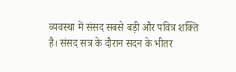व्यवस्था में संसद सबसे बड़ी और पवित्र शक्ति है। संसद सत्र के दौरान सदन के भीतर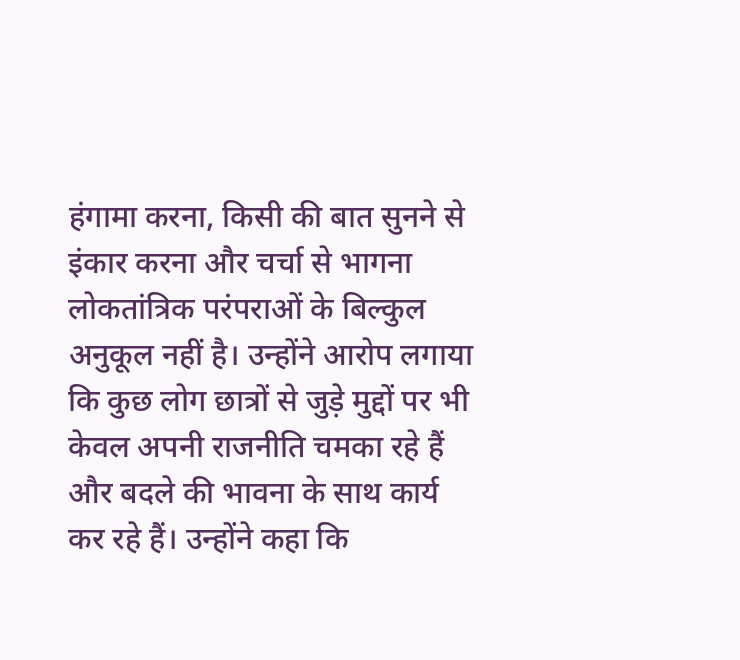हंगामा करना, किसी की बात सुनने से इंकार करना और चर्चा से भागना लोकतांत्रिक परंपराओं के बिल्कुल अनुकूल नहीं है। उन्होंने आरोप लगाया कि कुछ लोग छात्रों से जुड़े मुद्दों पर भी केवल अपनी राजनीति चमका रहे हैं और बदले की भावना के साथ कार्य कर रहे हैं। उन्होंने कहा कि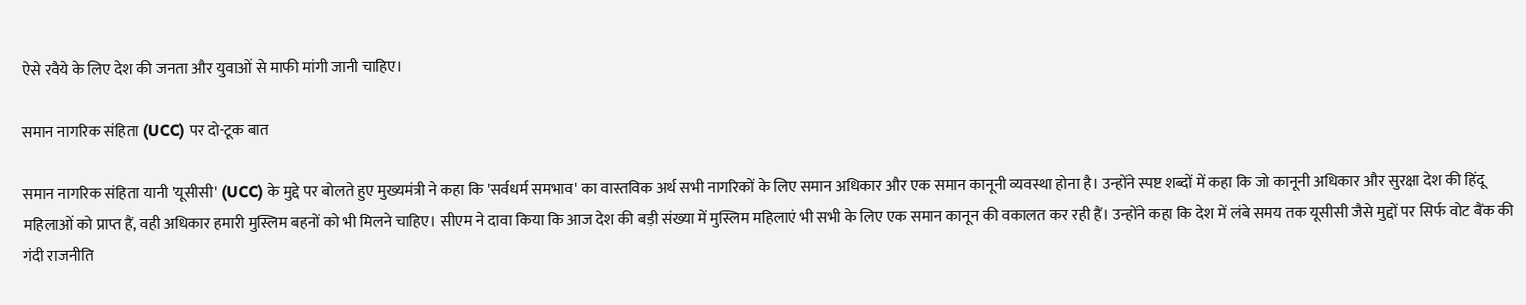ऐसे रवैये के लिए देश की जनता और युवाओं से माफी मांगी जानी चाहिए।

समान नागरिक संहिता (UCC) पर दो-टूक बात

समान नागरिक संहिता यानी 'यूसीसी' (UCC) के मुद्दे पर बोलते हुए मुख्यमंत्री ने कहा कि 'सर्वधर्म समभाव' का वास्तविक अर्थ सभी नागरिकों के लिए समान अधिकार और एक समान कानूनी व्यवस्था होना है। उन्होंने स्पष्ट शब्दों में कहा कि जो कानूनी अधिकार और सुरक्षा देश की हिंदू महिलाओं को प्राप्त हैं, वही अधिकार हमारी मुस्लिम बहनों को भी मिलने चाहिए। सीएम ने दावा किया कि आज देश की बड़ी संख्या में मुस्लिम महिलाएं भी सभी के लिए एक समान कानून की वकालत कर रही हैं। उन्होंने कहा कि देश में लंबे समय तक यूसीसी जैसे मुद्दों पर सिर्फ वोट बैंक की गंदी राजनीति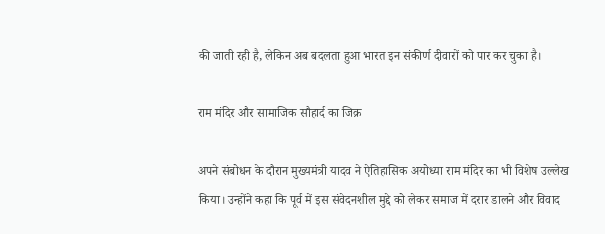की जाती रही है, लेकिन अब बदलता हुआ भारत इन संकीर्ण दीवारों को पार कर चुका है।

राम मंदिर और सामाजिक सौहार्द का जिक्र

अपने संबोधन के दौरान मुख्यमंत्री यादव ने ऐतिहासिक अयोध्या राम मंदिर का भी विशेष उल्लेख किया। उन्होंने कहा कि पूर्व में इस संवेदनशील मुद्दे को लेकर समाज में दरार डालने और विवाद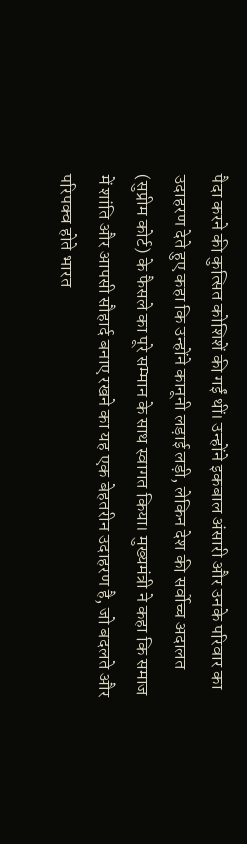पैदा करने की कुत्सित कोशिशें की गईं थीं। उन्होंने इकबाल अंसारी और उनके परिवार का उदाहरण देते हुए कहा कि उन्होंने कानूनी लड़ाई लड़ी, लेकिन देश की सर्वोच्च अदालत (सुप्रीम कोर्ट) के फैसले का पूरे सम्मान के साथ स्वागत किया। मुख्यमंत्री ने कहा कि समाज में शांति और आपसी सौहार्द बनाए रखने का यह एक बेहतरीन उदाहरण है, जो बदलते और परिपक्व होते भारत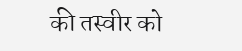की तस्वीर को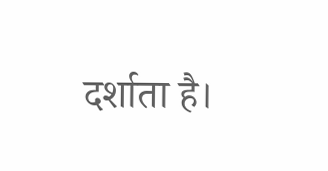दर्शाता है।